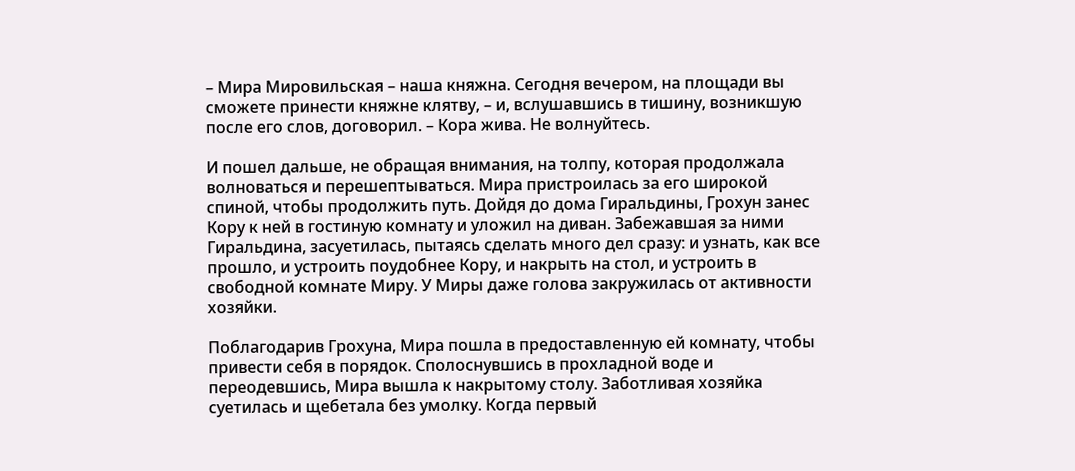– Мира Мировильская – наша княжна. Сегодня вечером, на площади вы сможете принести княжне клятву, – и, вслушавшись в тишину, возникшую после его слов, договорил. – Кора жива. Не волнуйтесь.

И пошел дальше, не обращая внимания, на толпу, которая продолжала волноваться и перешептываться. Мира пристроилась за его широкой спиной, чтобы продолжить путь. Дойдя до дома Гиральдины, Грохун занес Кору к ней в гостиную комнату и уложил на диван. Забежавшая за ними Гиральдина, засуетилась, пытаясь сделать много дел сразу: и узнать, как все прошло, и устроить поудобнее Кору, и накрыть на стол, и устроить в свободной комнате Миру. У Миры даже голова закружилась от активности хозяйки.

Поблагодарив Грохуна, Мира пошла в предоставленную ей комнату, чтобы привести себя в порядок. Сполоснувшись в прохладной воде и переодевшись, Мира вышла к накрытому столу. Заботливая хозяйка суетилась и щебетала без умолку. Когда первый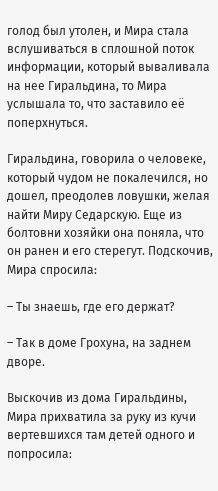голод был утолен, и Мира стала вслушиваться в сплошной поток информации, который вываливала на нее Гиральдина, то Мира услышала то, что заставило её поперхнуться.

Гиральдина, говорила о человеке, который чудом не покалечился, но дошел, преодолев ловушки, желая найти Миру Седарскую. Еще из болтовни хозяйки она поняла, что он ранен и его стерегут. Подскочив, Мира спросила:

– Ты знаешь, где его держат?

– Так в доме Грохуна, на заднем дворе.

Выскочив из дома Гиральдины, Мира прихватила за руку из кучи вертевшихся там детей одного и попросила: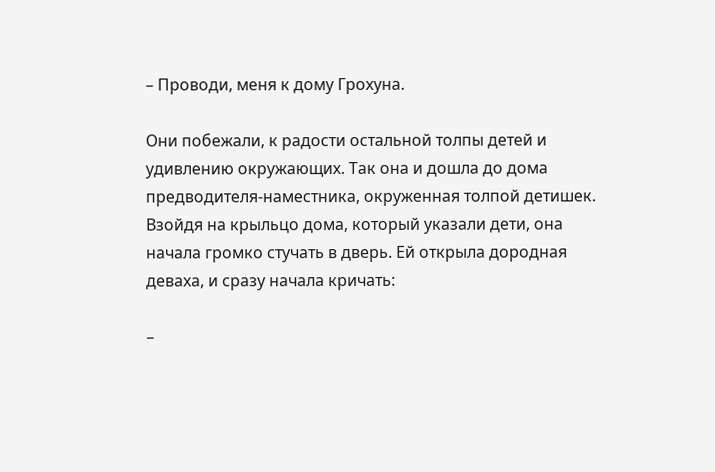– Проводи, меня к дому Грохуна.

Они побежали, к радости остальной толпы детей и удивлению окружающих. Так она и дошла до дома предводителя-наместника, окруженная толпой детишек. Взойдя на крыльцо дома, который указали дети, она начала громко стучать в дверь. Ей открыла дородная деваха, и сразу начала кричать:

–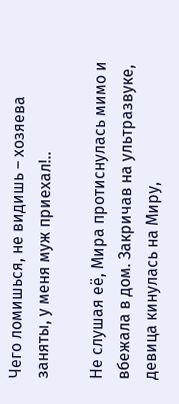Чего ломишься, не видишь – хозяева заняты, у меня муж приехал!..

Не слушая её, Мира протиснулась мимо и вбежала в дом. Закричав на ультразвуке, девица кинулась на Миру,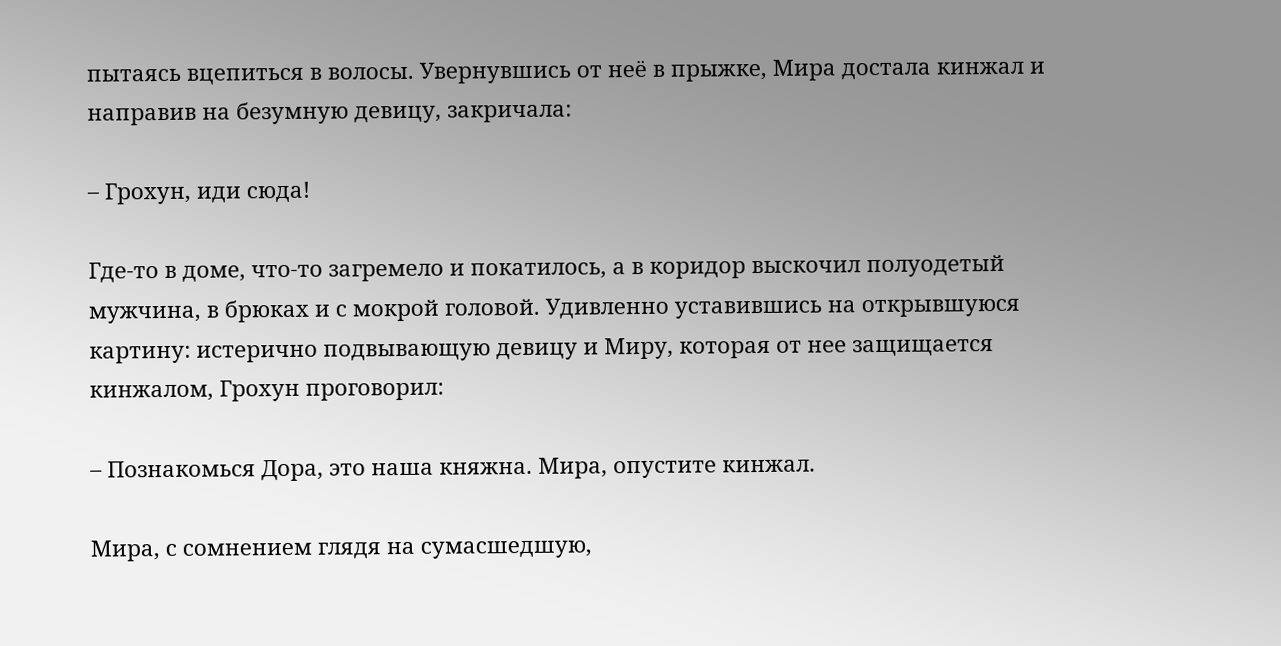пытаясь вцепиться в волосы. Увернувшись от неё в прыжке, Мира достала кинжал и направив на безумную девицу, закричала:

– Грохун, иди сюда!

Где-то в доме, что-то загремело и покатилось, а в коридор выскочил полуодетый мужчина, в брюках и с мокрой головой. Удивленно уставившись на открывшуюся картину: истерично подвывающую девицу и Миру, которая от нее защищается кинжалом, Грохун проговорил:

– Познакомься Дора, это наша княжна. Мира, опустите кинжал.

Мира, с сомнением глядя на сумасшедшую,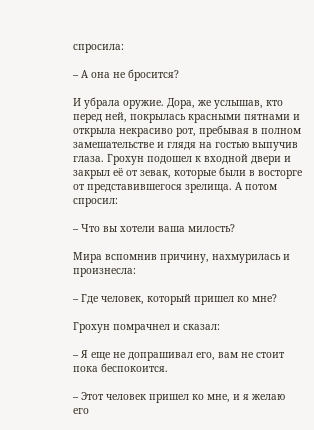спросила:

– А она не бросится?

И убрала оружие. Дора, же услышав, кто перед ней, покрылась красными пятнами и открыла некрасиво рот, пребывая в полном замешательстве и глядя на гостью выпучив глаза. Грохун подошел к входной двери и закрыл её от зевак, которые были в восторге от представившегося зрелища. А потом спросил:

– Что вы хотели ваша милость?

Мира вспомнив причину, нахмурилась и произнесла:

– Где человек, который пришел ко мне?

Грохун помрачнел и сказал:

– Я еще не допрашивал его, вам не стоит пока беспокоится.

– Этот человек пришел ко мне, и я желаю его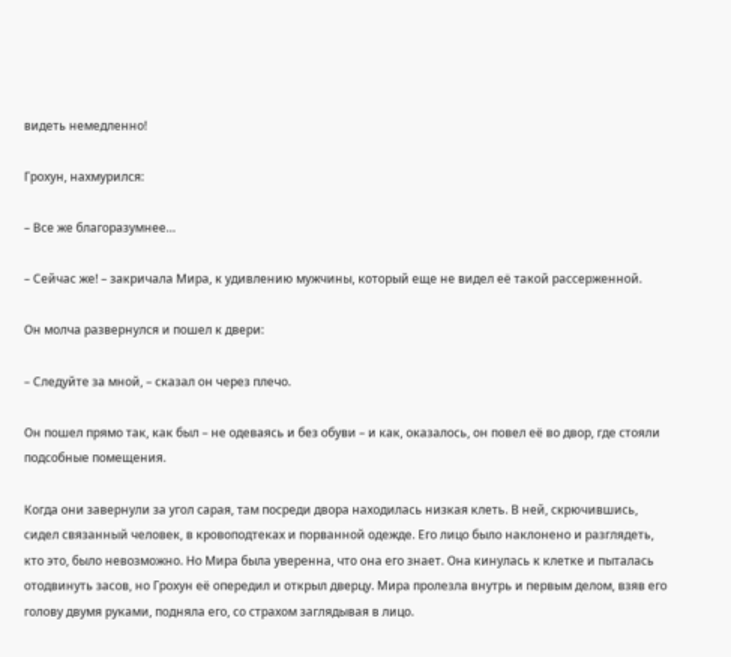видеть немедленно!

Грохун, нахмурился:

– Все же благоразумнее…

– Сейчас же! – закричала Мира, к удивлению мужчины, который еще не видел её такой рассерженной.

Он молча развернулся и пошел к двери:

– Следуйте за мной, – сказал он через плечо.

Он пошел прямо так, как был – не одеваясь и без обуви – и как, оказалось, он повел её во двор, где стояли подсобные помещения.

Когда они завернули за угол сарая, там посреди двора находилась низкая клеть. В ней, скрючившись, сидел связанный человек, в кровоподтеках и порванной одежде. Его лицо было наклонено и разглядеть, кто это, было невозможно. Но Мира была уверенна, что она его знает. Она кинулась к клетке и пыталась отодвинуть засов, но Грохун её опередил и открыл дверцу. Мира пролезла внутрь и первым делом, взяв его голову двумя руками, подняла его, со страхом заглядывая в лицо.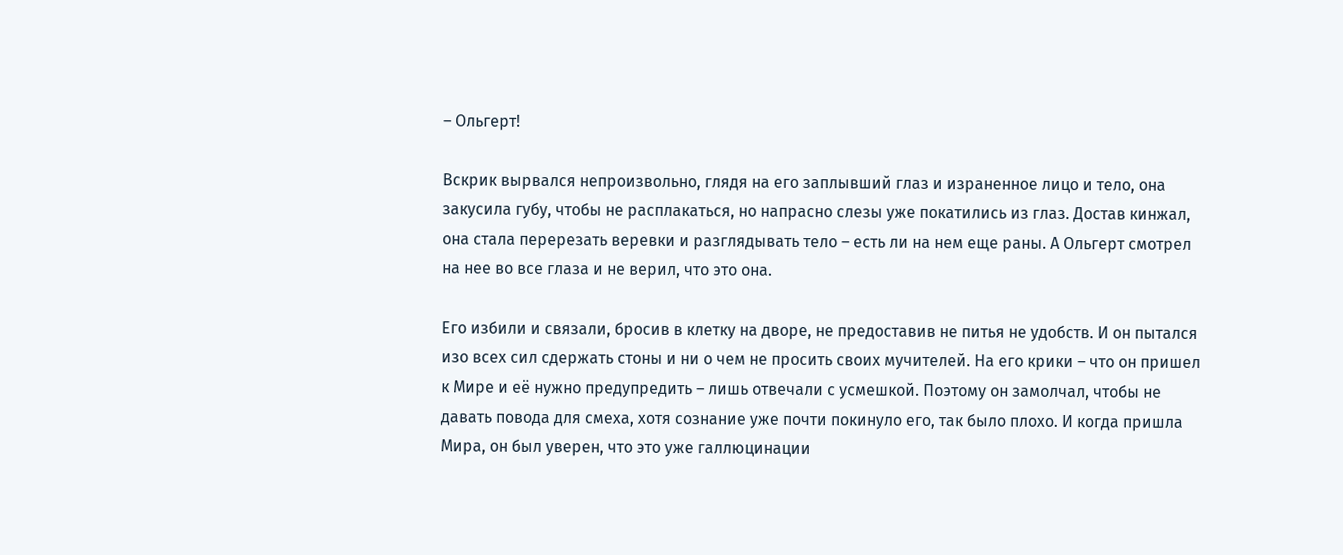– Ольгерт!

Вскрик вырвался непроизвольно, глядя на его заплывший глаз и израненное лицо и тело, она закусила губу, чтобы не расплакаться, но напрасно слезы уже покатились из глаз. Достав кинжал, она стала перерезать веревки и разглядывать тело – есть ли на нем еще раны. А Ольгерт смотрел на нее во все глаза и не верил, что это она.

Его избили и связали, бросив в клетку на дворе, не предоставив не питья не удобств. И он пытался изо всех сил сдержать стоны и ни о чем не просить своих мучителей. На его крики – что он пришел к Мире и её нужно предупредить – лишь отвечали с усмешкой. Поэтому он замолчал, чтобы не давать повода для смеха, хотя сознание уже почти покинуло его, так было плохо. И когда пришла Мира, он был уверен, что это уже галлюцинации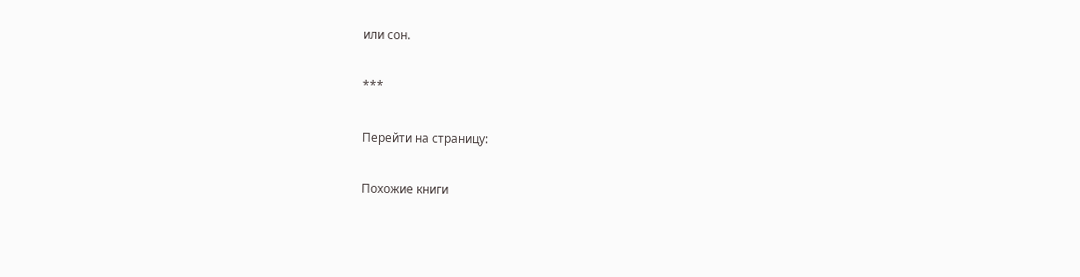или сон.

***

Перейти на страницу:

Похожие книги